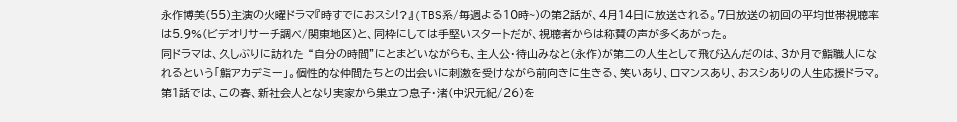永作博美(55)主演の火曜ドラマ『時すでにおスシ!?』(TBS系/毎週よる10時~)の第2話が、4月14日に放送される。7日放送の初回の平均世帯視聴率は5.9%(ビデオリサーチ調べ/関東地区)と、同枠にしては手堅いスタートだが、視聴者からは称賛の声が多くあがった。
同ドラマは、久しぶりに訪れた “自分の時間”にとまどいながらも、主人公・待山みなと(永作)が第二の人生として飛び込んだのは、3か月で鮨職人になれるという「鮨アカデミー」。個性的な仲間たちとの出会いに刺激を受けながら前向きに生きる、笑いあり、ロマンスあり、おスシありの人生応援ドラマ。
第1話では、この春、新社会人となり実家から巣立つ息子・渚(中沢元紀/26)を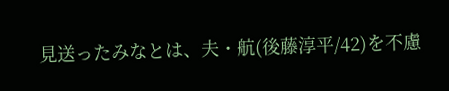見送ったみなとは、夫・航(後藤淳平/42)を不慮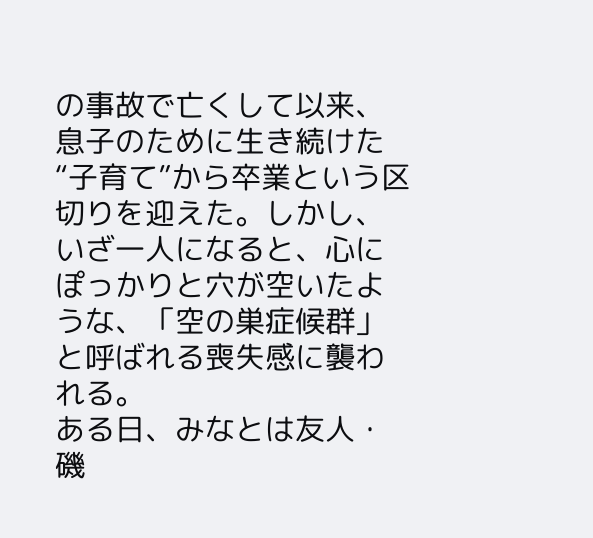の事故で亡くして以来、息子のために生き続けた“子育て”から卒業という区切りを迎えた。しかし、いざ一人になると、心にぽっかりと穴が空いたような、「空の巣症候群」と呼ばれる喪失感に襲われる。
ある日、みなとは友人・磯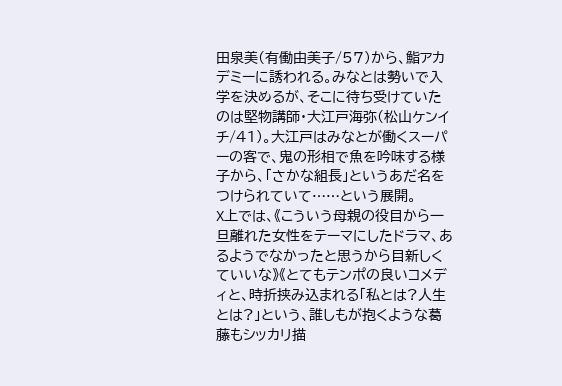田泉美(有働由美子/57)から、鮨アカデミーに誘われる。みなとは勢いで入学を決めるが、そこに待ち受けていたのは堅物講師・大江戸海弥(松山ケンイチ/41)。大江戸はみなとが働くスーパーの客で、鬼の形相で魚を吟味する様子から、「さかな組長」というあだ名をつけられていて……という展開。
X上では、《こういう母親の役目から一旦離れた女性をテーマにしたドラマ、あるようでなかったと思うから目新しくていいな》《とてもテンポの良いコメディと、時折挟み込まれる「私とは?人生とは?」という、誰しもが抱くような葛藤もシッカリ描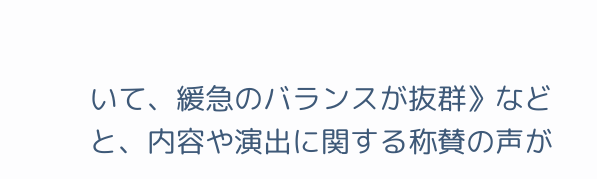いて、緩急のバランスが抜群》などと、内容や演出に関する称賛の声が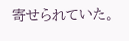寄せられていた。